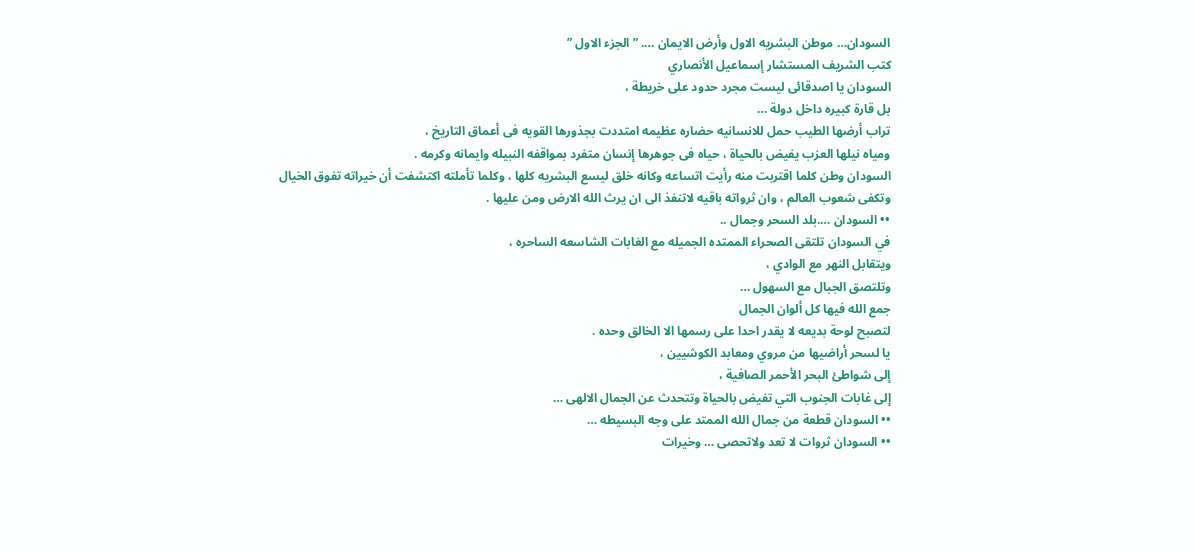السودان… موطن البشريه الاول وأرض الايمان …. ” الجزء الاول ”
كتب الشريف المستشار إسماعيل الأنصاري
السودان يا اصدقائى ليست مجرد حدود على خريطة ،
بل قارة كبيره داخل دولة …
تراب أرضها الطيب حمل للانسانيه حضاره عظيمه امتددت بجذورها القويه فى أعماق التاريخ ،
ومياه نيلها العزب يفيض بالحياة ، حياه فى جوهرها إنسان متفرد بمواقفه النبيله وايمانه وكرمه .
السودان وطن كلما اقتربت منه رأيت اتساعه وكانه خلق ليسع البشريه كلها ، وكلما تأملته اكتشفت أن خيراته تفوق الخيال وتكفى شعوب العالم ، وان ثرواته باقيه لاتنفذ الى ان يرث الله الارض ومن عليها .
•• السودان ….بلد السحر وجمال ..
في السودان تلتقى الصحراء الممتده الجميله مع الغابات الشاسعه الساحره ،
ويتقابل النهر مع الوادي ،
وتلتصق الجبال مع السهول …
جمع الله فيها كل ألوان الجمال
لتصبح لوحة بديعه لا يقدر احدا على رسمها الا الخالق وحده .
يا لسحر أراضيها من مروي ومعابد الكوشيين ،
إلى شواطئ البحر الأحمر الصافية ،
إلى غابات الجنوب التي تفيض بالحياة وتتحدث عن الجمال الالهى …
•• السودان قطعة من جمال الله الممتد على وجه البسيطه …
•• السودان ثروات لا تعد ولاتحصى … وخيرات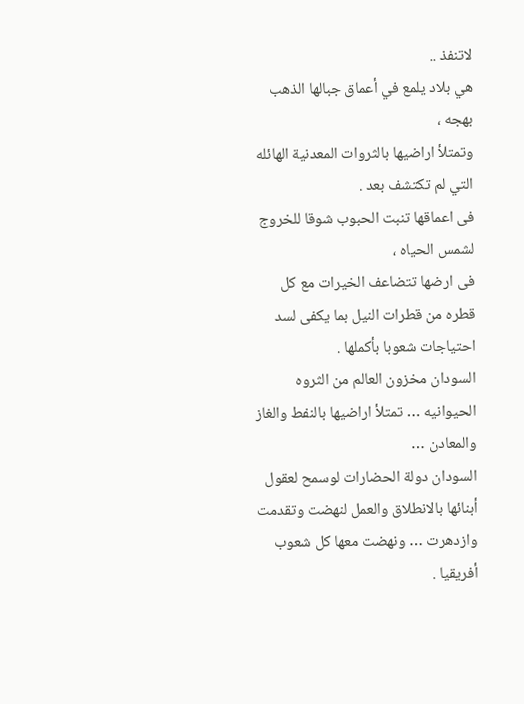لاتنفذ ..
هي بلاد يلمع في أعماق جبالها الذهب بهجه ،
وتمتلأ اراضيها بالثروات المعدنية الهائله التي لم تكتشف بعد .
فى اعماقها تنبت الحبوب شوقا للخروج لشمس الحياه ،
فى ارضها تتضاعف الخيرات مع كل قطره من قطرات النيل بما يكفى لسد احتياجات شعوبا بأكملها .
السودان مخزون العالم من الثروه الحيوانيه … تمتلأ اراضيها بالنفط والغاز والمعادن …
السودان دولة الحضارات لوسمح لعقول أبنائها بالانطلاق والعمل لنهضت وتقدمت وازدهرت … ونهضت معها كل شعوب أفريقيا .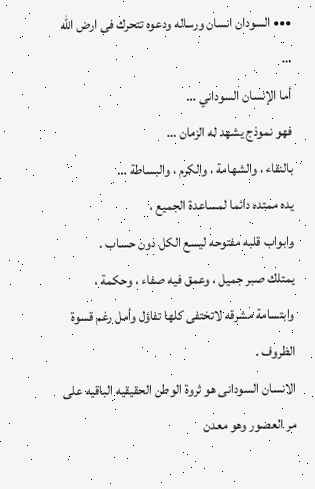••• السودان انسان ورساله ودعوه تتحرك فى ارض الله …
أما الإنسان السوداني …
فهو نموذج يشهد له الزمان …
بالنقاء ، والشهامة ، والكرم ، والبساطة …
يده ممتده دائما لمساعدة الجميع ،
وابواب قلبه مفتوحه ليسع الكل دون حساب .
يمتلك صبر جميل ، وعمق فيه صفاء ، وحكمة ، وابتسامة مشرقه لاتختفى كلها تفاؤل وأمل رغم قسوة الظروف .
الانسان السودانى هو ثروة الوطن الحقيقيه الباقيه على مر العصور وهو معدن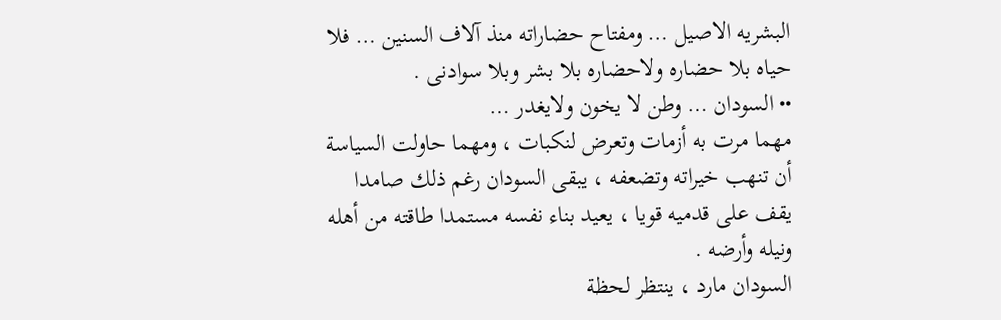البشريه الاصيل … ومفتاح حضاراته منذ آلاف السنين … فلا حياه بلا حضاره ولاحضاره بلا بشر وبلا سوادنى .
•• السودان … وطن لا يخون ولايغدر …
مهما مرت به أزمات وتعرض لنكبات ، ومهما حاولت السياسة أن تنهب خيراته وتضعفه ، يبقى السودان رغم ذلك صامدا يقف على قدميه قويا ، يعيد بناء نفسه مستمدا طاقته من أهله ونيله وأرضه .
السودان مارد ، ينتظر لحظة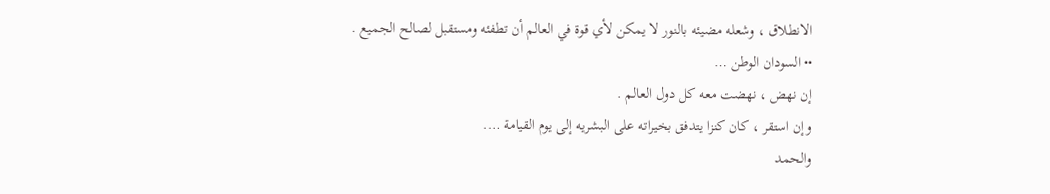الانطلاق ، وشعله مضيئه بالنور لا يمكن لأي قوة في العالم أن تطفئه ومستقبل لصالح الجميع .
•• السودان الوطن …
إن نهض ، نهضت معه كل دول العالم .
وإن استقر ، كان كنزا يتدفق بخيراته على البشريه إلى يوم القيامة ….
والحمد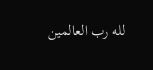لله رب العالمين